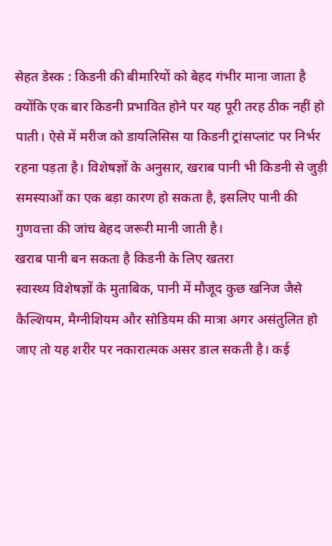सेहत डेस्क : किडनी की बीमारियों को बेहद गंभीर माना जाता है क्योंकि एक बार किडनी प्रभावित होने पर यह पूरी तरह ठीक नहीं हो पाती। ऐसे में मरीज को डायलिसिस या किडनी ट्रांसप्लांट पर निर्भर रहना पड़ता है। विशेषज्ञों के अनुसार, खराब पानी भी किडनी से जुड़ी समस्याओं का एक बड़ा कारण हो सकता है, इसलिए पानी की गुणवत्ता की जांच बेहद जरूरी मानी जाती है।
खराब पानी बन सकता है किडनी के लिए खतरा
स्वास्थ्य विशेषज्ञों के मुताबिक, पानी में मौजूद कुछ खनिज जैसे कैल्शियम, मैग्नीशियम और सोडियम की मात्रा अगर असंतुलित हो जाए तो यह शरीर पर नकारात्मक असर डाल सकती है। कई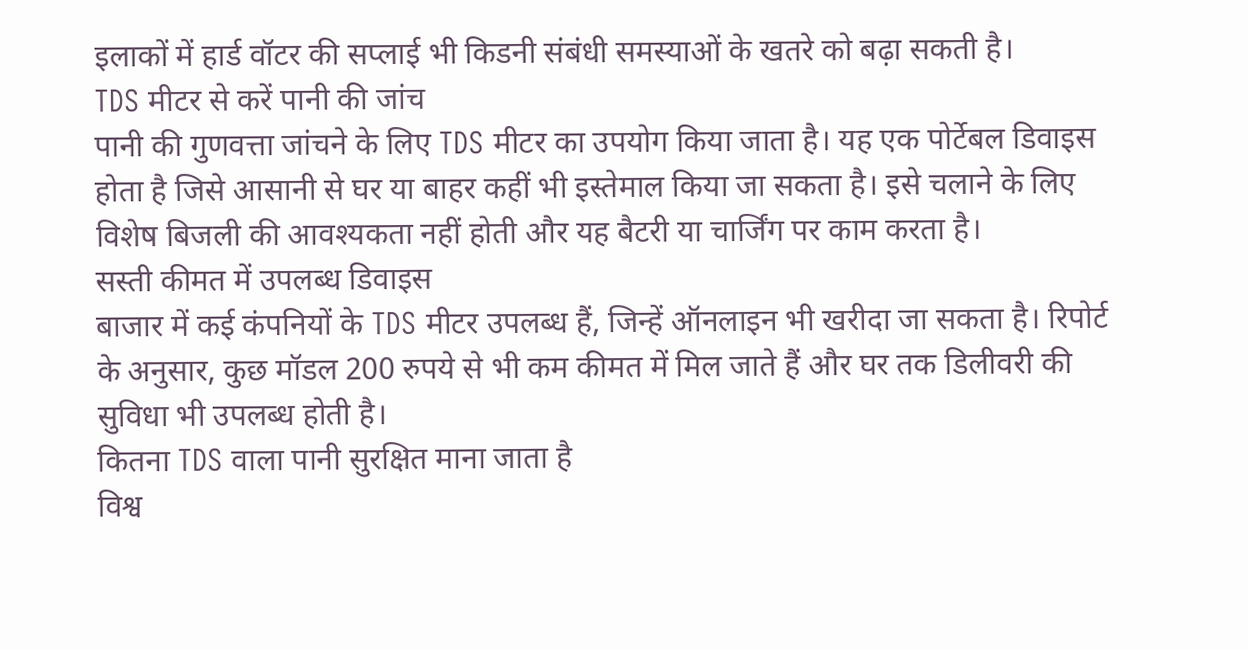इलाकों में हार्ड वॉटर की सप्लाई भी किडनी संबंधी समस्याओं के खतरे को बढ़ा सकती है।
TDS मीटर से करें पानी की जांच
पानी की गुणवत्ता जांचने के लिए TDS मीटर का उपयोग किया जाता है। यह एक पोर्टेबल डिवाइस होता है जिसे आसानी से घर या बाहर कहीं भी इस्तेमाल किया जा सकता है। इसे चलाने के लिए विशेष बिजली की आवश्यकता नहीं होती और यह बैटरी या चार्जिंग पर काम करता है।
सस्ती कीमत में उपलब्ध डिवाइस
बाजार में कई कंपनियों के TDS मीटर उपलब्ध हैं, जिन्हें ऑनलाइन भी खरीदा जा सकता है। रिपोर्ट के अनुसार, कुछ मॉडल 200 रुपये से भी कम कीमत में मिल जाते हैं और घर तक डिलीवरी की सुविधा भी उपलब्ध होती है।
कितना TDS वाला पानी सुरक्षित माना जाता है
विश्व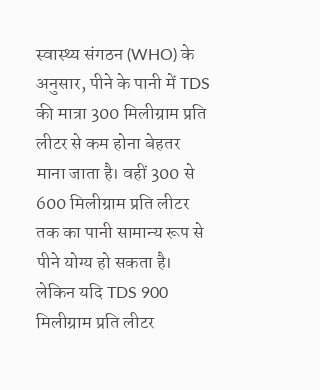स्वास्थ्य संगठन (WHO) के अनुसार, पीने के पानी में TDS की मात्रा 300 मिलीग्राम प्रति लीटर से कम होना बेहतर माना जाता है। वहीं 300 से 600 मिलीग्राम प्रति लीटर तक का पानी सामान्य रूप से पीने योग्य हो सकता है। लेकिन यदि TDS 900 मिलीग्राम प्रति लीटर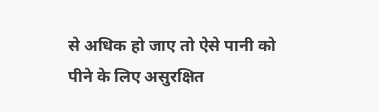से अधिक हो जाए तो ऐसे पानी को पीने के लिए असुरक्षित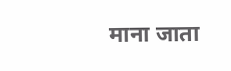माना जाता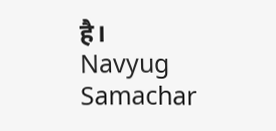है।
Navyug Samachar